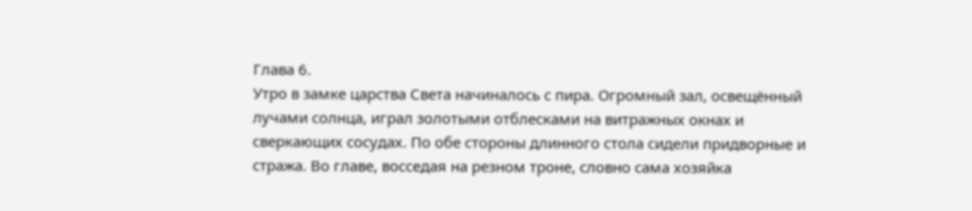Глава 6.
Утро в замке царства Света начиналось с пира. Огромный зал, освещённый лучами солнца, играл золотыми отблесками на витражных окнах и сверкающих сосудах. По обе стороны длинного стола сидели придворные и стража. Во главе, восседая на резном троне, словно сама хозяйка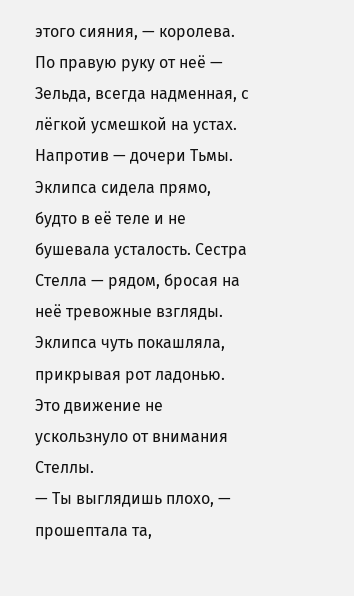этого сияния, — королева. По правую руку от неё — Зельда, всегда надменная, с лёгкой усмешкой на устах.
Напротив — дочери Тьмы. Эклипса сидела прямо, будто в её теле и не бушевала усталость. Сестра Стелла — рядом, бросая на неё тревожные взгляды.
Эклипса чуть покашляла, прикрывая рот ладонью. Это движение не ускользнуло от внимания Стеллы.
— Ты выглядишь плохо, — прошептала та,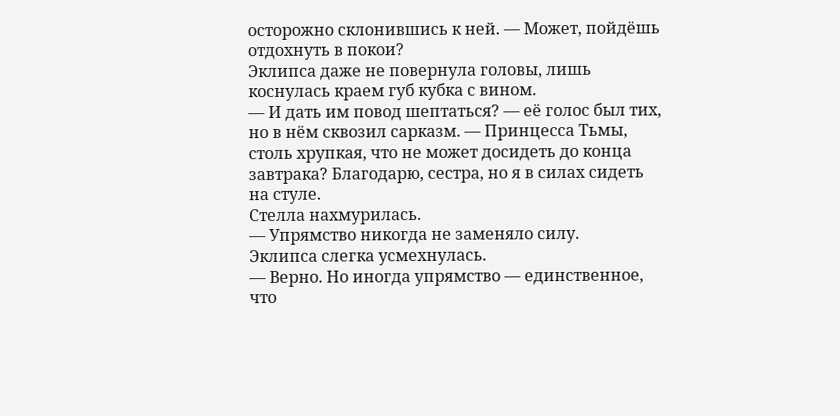осторожно склонившись к ней. — Может, пойдёшь отдохнуть в покои?
Эклипса даже не повернула головы, лишь коснулась краем губ кубка с вином.
— И дать им повод шептаться? — её голос был тих, но в нём сквозил сарказм. — Принцесса Тьмы, столь хрупкая, что не может досидеть до конца завтрака? Благодарю, сестра, но я в силах сидеть на стуле.
Стелла нахмурилась.
— Упрямство никогда не заменяло силу.
Эклипса слегка усмехнулась.
— Верно. Но иногда упрямство — единственное, что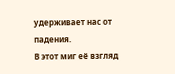удерживает нас от падения.
В этот миг её взгляд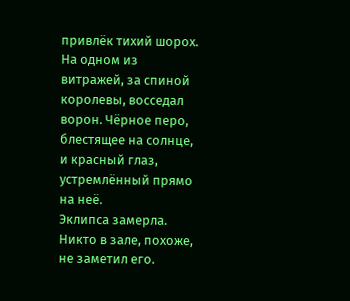привлёк тихий шорох. На одном из витражей, за спиной королевы, восседал ворон. Чёрное перо, блестящее на солнце, и красный глаз, устремлённый прямо на неё.
Эклипса замерла. Никто в зале, похоже, не заметил его.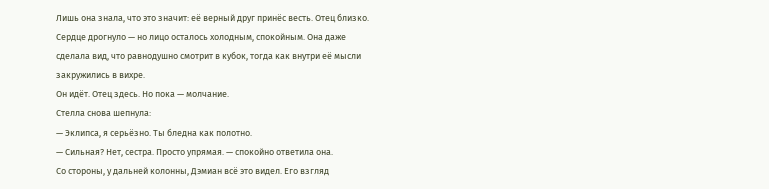Лишь она знала, что это значит: её верный друг принёс весть. Отец близко.
Сердце дрогнуло — но лицо осталось холодным, спокойным. Она даже сделала вид, что равнодушно смотрит в кубок, тогда как внутри её мысли закружились в вихре.
Он идёт. Отец здесь. Но пока — молчание.
Стелла снова шепнула:
— Эклипса, я серьёзно. Ты бледна как полотно.
— Сильная? Нет, сестра. Просто упрямая. — спокойно ответила она.
Со стороны, у дальней колонны, Дэмиан всё это видел. Его взгляд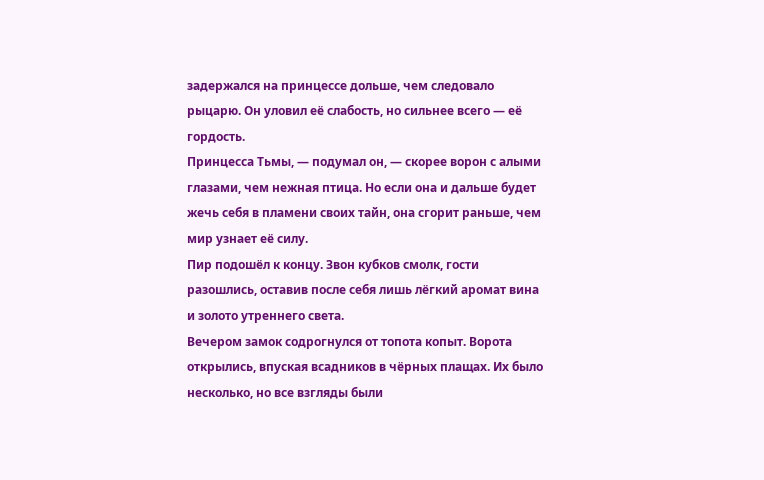задержался на принцессе дольше, чем следовало рыцарю. Он уловил её слабость, но сильнее всего — её гордость.
Принцесса Тьмы, — подумал он, — скорее ворон с алыми глазами, чем нежная птица. Но если она и дальше будет жечь себя в пламени своих тайн, она сгорит раньше, чем мир узнает её силу.
Пир подошёл к концу. Звон кубков смолк, гости разошлись, оставив после себя лишь лёгкий аромат вина и золото утреннего света.
Вечером замок содрогнулся от топота копыт. Ворота открылись, впуская всадников в чёрных плащах. Их было несколько, но все взгляды были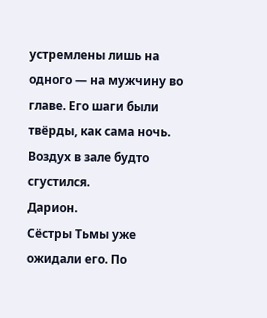устремлены лишь на одного — на мужчину во главе. Его шаги были твёрды, как сама ночь. Воздух в зале будто сгустился.
Дарион.
Сёстры Тьмы уже ожидали его. По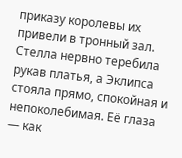приказу королевы их привели в тронный зал. Стелла нервно теребила рукав платья, а Эклипса стояла прямо, спокойная и непоколебимая. Её глаза — как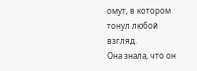омут, в котором тонул любой взгляд.
Она знала, что он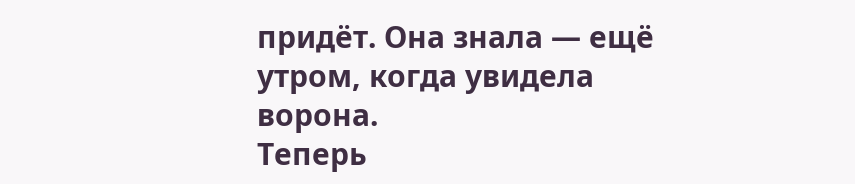придёт. Она знала — ещё утром, когда увидела ворона.
Теперь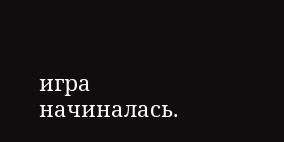игра начиналась.